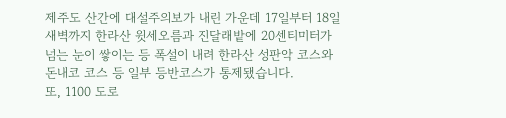제주도 산간에 대설주의보가 내린 가운데 17일부터 18일 새벽까지 한라산 윗세오름과 진달래밭에 20센티미터가 넘는 눈이 쌓이는 등 폭설이 내려 한라산 성판악 코스와 돈내코 코스 등 일부 등반코스가 통제됐습니다.
또, 1100 도로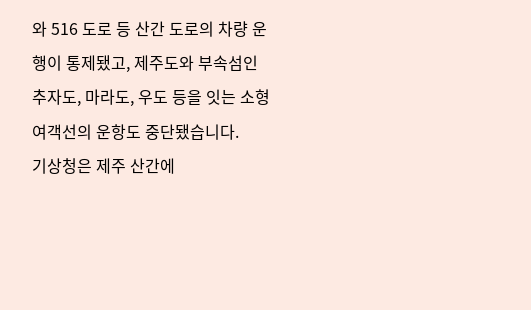와 516 도로 등 산간 도로의 차량 운행이 통제됐고, 제주도와 부속섬인 추자도, 마라도, 우도 등을 잇는 소형 여객선의 운항도 중단됐습니다.
기상청은 제주 산간에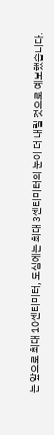는 앞으로 최대 10센티미터, 도심에는 최대 3센티미터의 눈이 더 내릴 것으로 예보했습니다.